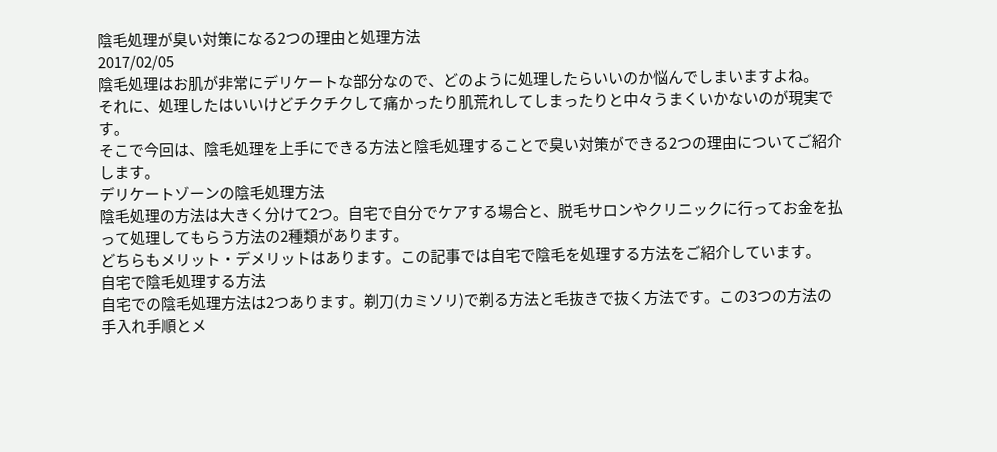陰毛処理が臭い対策になる2つの理由と処理方法
2017/02/05
陰毛処理はお肌が非常にデリケートな部分なので、どのように処理したらいいのか悩んでしまいますよね。
それに、処理したはいいけどチクチクして痛かったり肌荒れしてしまったりと中々うまくいかないのが現実です。
そこで今回は、陰毛処理を上手にできる方法と陰毛処理することで臭い対策ができる2つの理由についてご紹介します。
デリケートゾーンの陰毛処理方法
陰毛処理の方法は大きく分けて2つ。自宅で自分でケアする場合と、脱毛サロンやクリニックに行ってお金を払って処理してもらう方法の2種類があります。
どちらもメリット・デメリットはあります。この記事では自宅で陰毛を処理する方法をご紹介しています。
自宅で陰毛処理する方法
自宅での陰毛処理方法は2つあります。剃刀(カミソリ)で剃る方法と毛抜きで抜く方法です。この3つの方法の手入れ手順とメ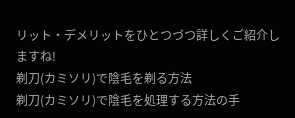リット・デメリットをひとつづつ詳しくご紹介しますね!
剃刀(カミソリ)で陰毛を剃る方法
剃刀(カミソリ)で陰毛を処理する方法の手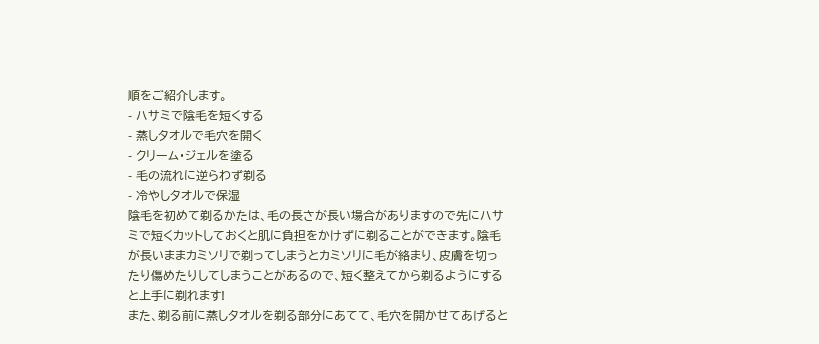順をご紹介します。
- ハサミで陰毛を短くする
- 蒸しタオルで毛穴を開く
- クリーム・ジェルを塗る
- 毛の流れに逆らわず剃る
- 冷やしタオルで保湿
陰毛を初めて剃るかたは、毛の長さが長い場合がありますので先にハサミで短くカットしておくと肌に負担をかけずに剃ることができます。陰毛が長いままカミソリで剃ってしまうとカミソリに毛が絡まり、皮膚を切ったり傷めたりしてしまうことがあるので、短く整えてから剃るようにすると上手に剃れます!
また、剃る前に蒸しタオルを剃る部分にあてて、毛穴を開かせてあげると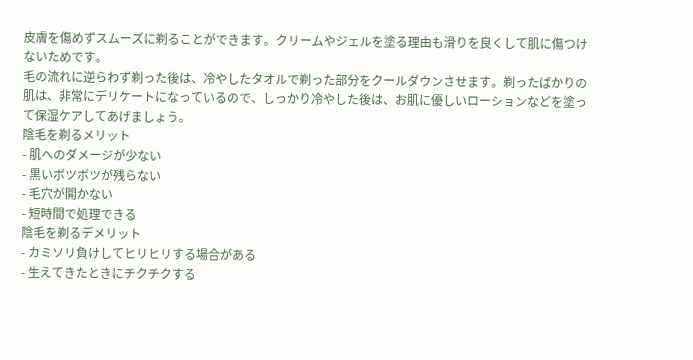皮膚を傷めずスムーズに剃ることができます。クリームやジェルを塗る理由も滑りを良くして肌に傷つけないためです。
毛の流れに逆らわず剃った後は、冷やしたタオルで剃った部分をクールダウンさせます。剃ったばかりの肌は、非常にデリケートになっているので、しっかり冷やした後は、お肌に優しいローションなどを塗って保湿ケアしてあげましょう。
陰毛を剃るメリット
- 肌へのダメージが少ない
- 黒いボツボツが残らない
- 毛穴が開かない
- 短時間で処理できる
陰毛を剃るデメリット
- カミソリ負けしてヒリヒリする場合がある
- 生えてきたときにチクチクする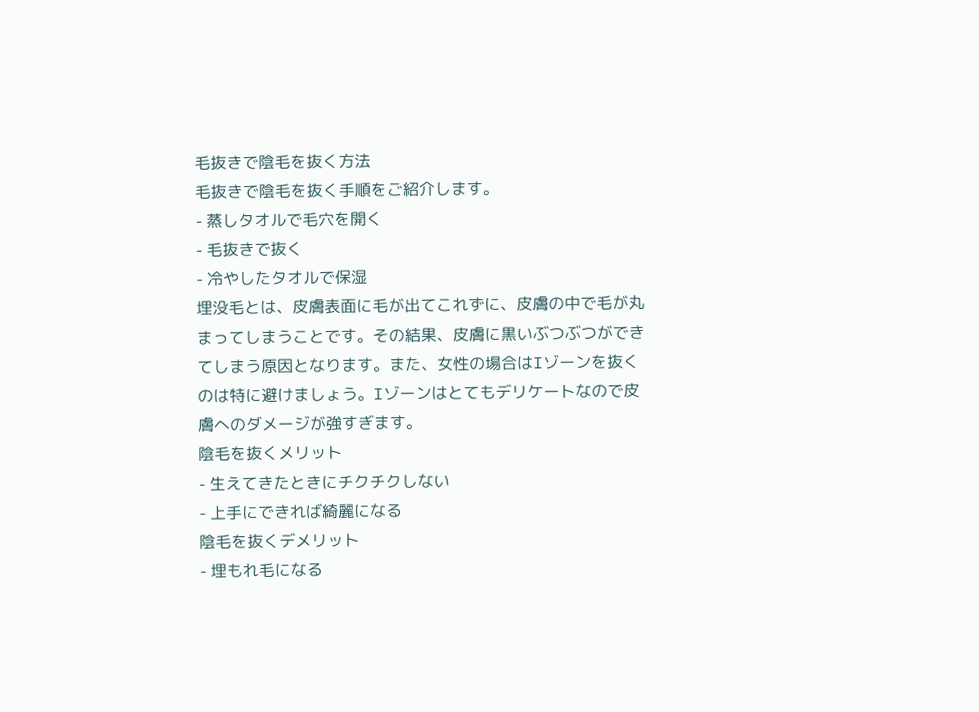毛抜きで陰毛を抜く方法
毛抜きで陰毛を抜く手順をご紹介します。
- 蒸しタオルで毛穴を開く
- 毛抜きで抜く
- 冷やしたタオルで保湿
埋没毛とは、皮膚表面に毛が出てこれずに、皮膚の中で毛が丸まってしまうことです。その結果、皮膚に黒いぶつぶつができてしまう原因となります。また、女性の場合はIゾーンを抜くのは特に避けましょう。Iゾーンはとてもデリケートなので皮膚へのダメージが強すぎます。
陰毛を抜くメリット
- 生えてきたときにチクチクしない
- 上手にできれば綺麗になる
陰毛を抜くデメリット
- 埋もれ毛になる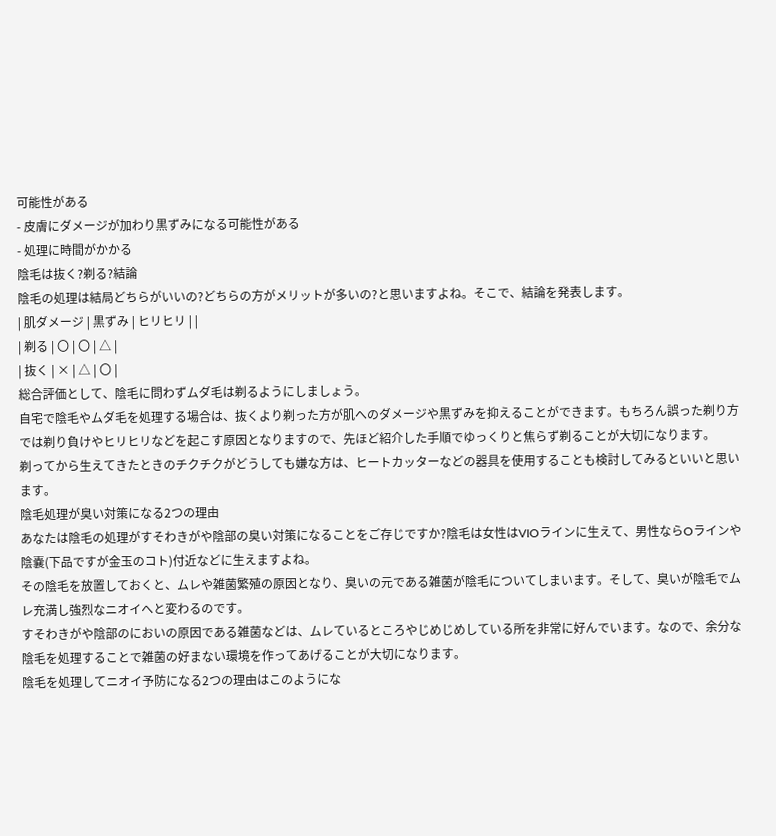可能性がある
- 皮膚にダメージが加わり黒ずみになる可能性がある
- 処理に時間がかかる
陰毛は抜く?剃る?結論
陰毛の処理は結局どちらがいいの?どちらの方がメリットが多いの?と思いますよね。そこで、結論を発表します。
| 肌ダメージ | 黒ずみ | ヒリヒリ | |
| 剃る | 〇 | 〇 | △ |
| 抜く | × | △ | 〇 |
総合評価として、陰毛に問わずムダ毛は剃るようにしましょう。
自宅で陰毛やムダ毛を処理する場合は、抜くより剃った方が肌へのダメージや黒ずみを抑えることができます。もちろん誤った剃り方では剃り負けやヒリヒリなどを起こす原因となりますので、先ほど紹介した手順でゆっくりと焦らず剃ることが大切になります。
剃ってから生えてきたときのチクチクがどうしても嫌な方は、ヒートカッターなどの器具を使用することも検討してみるといいと思います。
陰毛処理が臭い対策になる2つの理由
あなたは陰毛の処理がすそわきがや陰部の臭い対策になることをご存じですか?陰毛は女性はVIOラインに生えて、男性ならOラインや陰嚢(下品ですが金玉のコト)付近などに生えますよね。
その陰毛を放置しておくと、ムレや雑菌繁殖の原因となり、臭いの元である雑菌が陰毛についてしまいます。そして、臭いが陰毛でムレ充満し強烈なニオイへと変わるのです。
すそわきがや陰部のにおいの原因である雑菌などは、ムレているところやじめじめしている所を非常に好んでいます。なので、余分な陰毛を処理することで雑菌の好まない環境を作ってあげることが大切になります。
陰毛を処理してニオイ予防になる2つの理由はこのようにな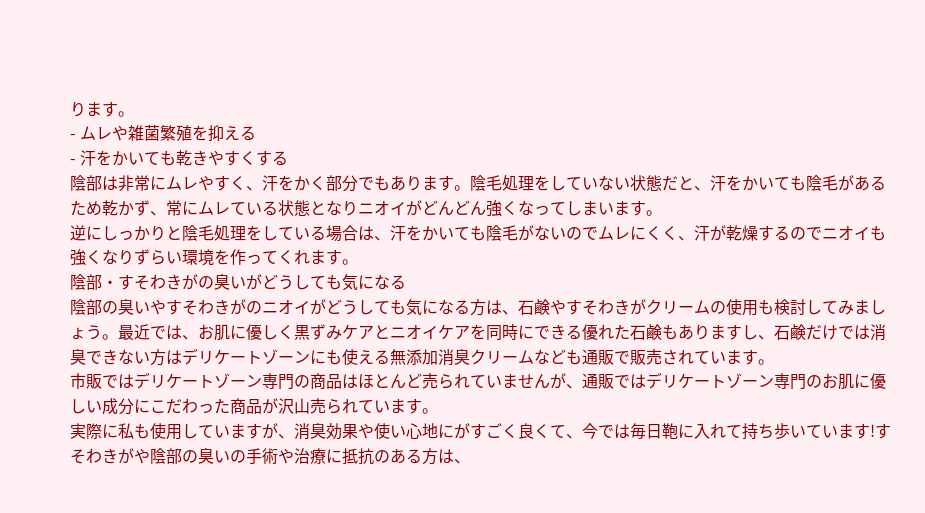ります。
- ムレや雑菌繁殖を抑える
- 汗をかいても乾きやすくする
陰部は非常にムレやすく、汗をかく部分でもあります。陰毛処理をしていない状態だと、汗をかいても陰毛があるため乾かず、常にムレている状態となりニオイがどんどん強くなってしまいます。
逆にしっかりと陰毛処理をしている場合は、汗をかいても陰毛がないのでムレにくく、汗が乾燥するのでニオイも強くなりずらい環境を作ってくれます。
陰部・すそわきがの臭いがどうしても気になる
陰部の臭いやすそわきがのニオイがどうしても気になる方は、石鹸やすそわきがクリームの使用も検討してみましょう。最近では、お肌に優しく黒ずみケアとニオイケアを同時にできる優れた石鹸もありますし、石鹸だけでは消臭できない方はデリケートゾーンにも使える無添加消臭クリームなども通販で販売されています。
市販ではデリケートゾーン専門の商品はほとんど売られていませんが、通販ではデリケートゾーン専門のお肌に優しい成分にこだわった商品が沢山売られています。
実際に私も使用していますが、消臭効果や使い心地にがすごく良くて、今では毎日鞄に入れて持ち歩いています!すそわきがや陰部の臭いの手術や治療に抵抗のある方は、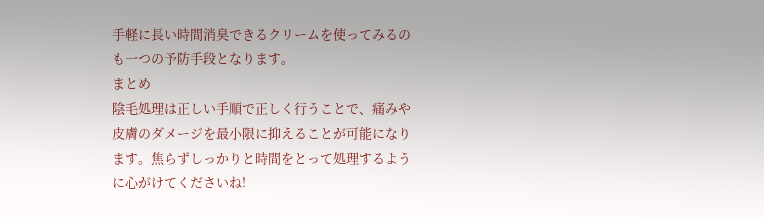手軽に長い時間消臭できるクリームを使ってみるのも一つの予防手段となります。
まとめ
陰毛処理は正しい手順で正しく行うことで、痛みや皮膚のダメージを最小限に抑えることが可能になります。焦らずしっかりと時間をとって処理するように心がけてくださいね!